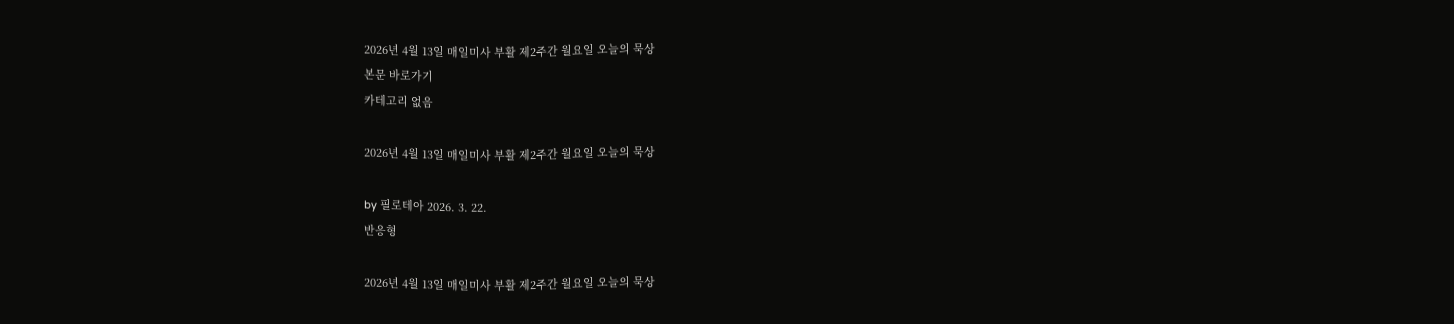2026년 4월 13일 매일미사 부활 제2주간 월요일 오늘의 묵상
본문 바로가기
카테고리 없음

2026년 4월 13일 매일미사 부활 제2주간 월요일 오늘의 묵상

by 필로테아 2026. 3. 22.
반응형

2026년 4월 13일 매일미사 부활 제2주간 월요일 오늘의 묵상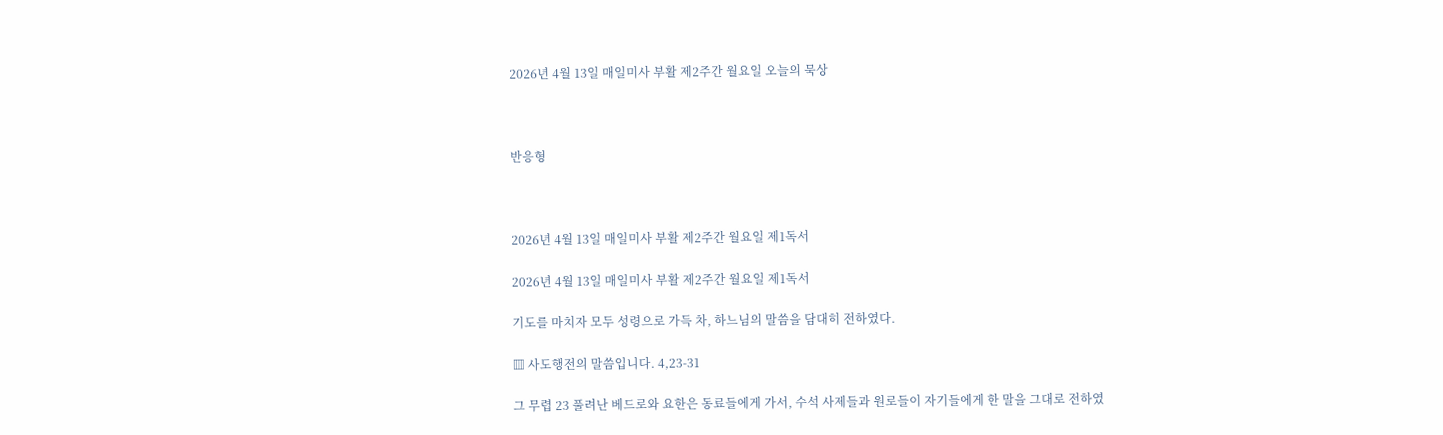2026년 4월 13일 매일미사 부활 제2주간 월요일 오늘의 묵상



반응형



2026년 4월 13일 매일미사 부활 제2주간 월요일 제1독서

2026년 4월 13일 매일미사 부활 제2주간 월요일 제1독서

기도를 마치자 모두 성령으로 가득 차, 하느님의 말씀을 담대히 전하였다.

▥ 사도행전의 말씀입니다. 4,23-31

그 무렵 23 풀려난 베드로와 요한은 동료들에게 가서, 수석 사제들과 원로들이 자기들에게 한 말을 그대로 전하였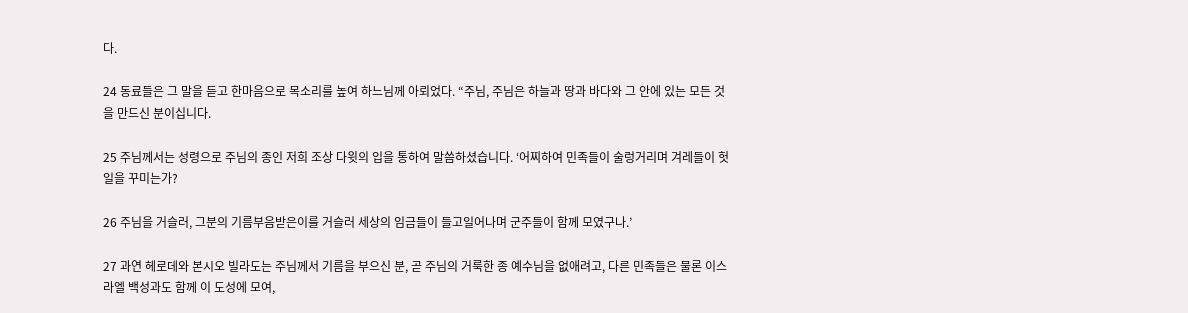다.

24 동료들은 그 말을 듣고 한마음으로 목소리를 높여 하느님께 아뢰었다. “주님, 주님은 하늘과 땅과 바다와 그 안에 있는 모든 것을 만드신 분이십니다.

25 주님께서는 성령으로 주님의 종인 저희 조상 다윗의 입을 통하여 말씀하셨습니다. ‘어찌하여 민족들이 술렁거리며 겨레들이 헛일을 꾸미는가?

26 주님을 거슬러, 그분의 기름부음받은이를 거슬러 세상의 임금들이 들고일어나며 군주들이 함께 모였구나.’

27 과연 헤로데와 본시오 빌라도는 주님께서 기름을 부으신 분, 곧 주님의 거룩한 종 예수님을 없애려고, 다른 민족들은 물론 이스라엘 백성과도 함께 이 도성에 모여,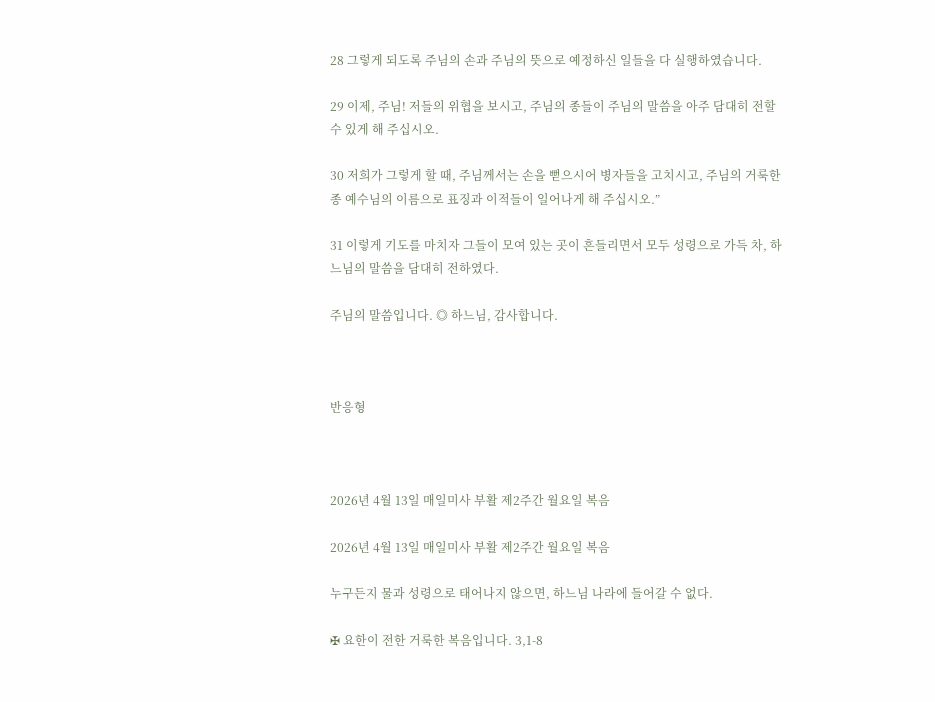28 그렇게 되도록 주님의 손과 주님의 뜻으로 예정하신 일들을 다 실행하였습니다.

29 이제, 주님! 저들의 위협을 보시고, 주님의 종들이 주님의 말씀을 아주 담대히 전할 수 있게 해 주십시오.

30 저희가 그렇게 할 때, 주님께서는 손을 뻗으시어 병자들을 고치시고, 주님의 거룩한 종 예수님의 이름으로 표징과 이적들이 일어나게 해 주십시오.”

31 이렇게 기도를 마치자 그들이 모여 있는 곳이 흔들리면서 모두 성령으로 가득 차, 하느님의 말씀을 담대히 전하였다.

주님의 말씀입니다. ◎ 하느님, 감사합니다.



반응형



2026년 4월 13일 매일미사 부활 제2주간 월요일 복음

2026년 4월 13일 매일미사 부활 제2주간 월요일 복음

누구든지 물과 성령으로 태어나지 않으면, 하느님 나라에 들어갈 수 없다.

✠ 요한이 전한 거룩한 복음입니다. 3,1-8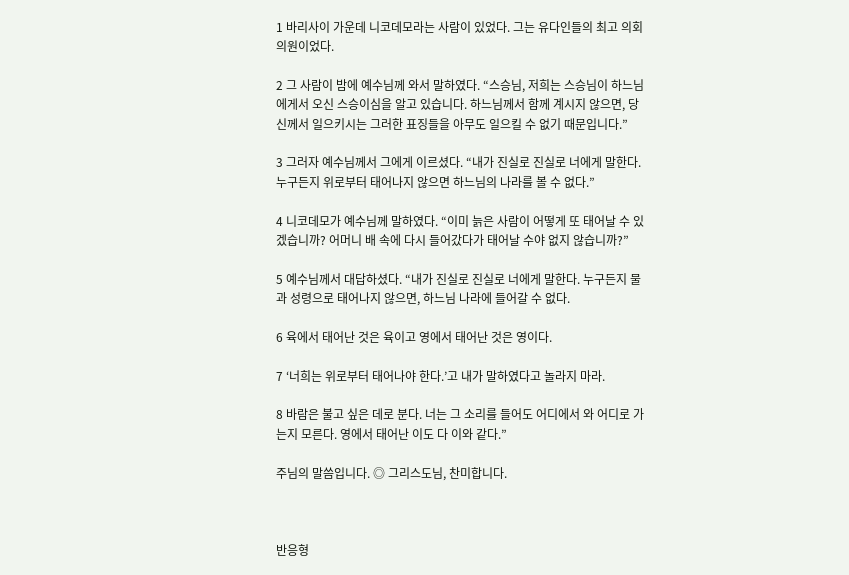1 바리사이 가운데 니코데모라는 사람이 있었다. 그는 유다인들의 최고 의회 의원이었다.

2 그 사람이 밤에 예수님께 와서 말하였다. “스승님, 저희는 스승님이 하느님에게서 오신 스승이심을 알고 있습니다. 하느님께서 함께 계시지 않으면, 당신께서 일으키시는 그러한 표징들을 아무도 일으킬 수 없기 때문입니다.”

3 그러자 예수님께서 그에게 이르셨다. “내가 진실로 진실로 너에게 말한다. 누구든지 위로부터 태어나지 않으면 하느님의 나라를 볼 수 없다.”

4 니코데모가 예수님께 말하였다. “이미 늙은 사람이 어떻게 또 태어날 수 있겠습니까? 어머니 배 속에 다시 들어갔다가 태어날 수야 없지 않습니까?”

5 예수님께서 대답하셨다. “내가 진실로 진실로 너에게 말한다. 누구든지 물과 성령으로 태어나지 않으면, 하느님 나라에 들어갈 수 없다.

6 육에서 태어난 것은 육이고 영에서 태어난 것은 영이다.

7 ‘너희는 위로부터 태어나야 한다.’고 내가 말하였다고 놀라지 마라.

8 바람은 불고 싶은 데로 분다. 너는 그 소리를 들어도 어디에서 와 어디로 가는지 모른다. 영에서 태어난 이도 다 이와 같다.”

주님의 말씀입니다. ◎ 그리스도님, 찬미합니다.



반응형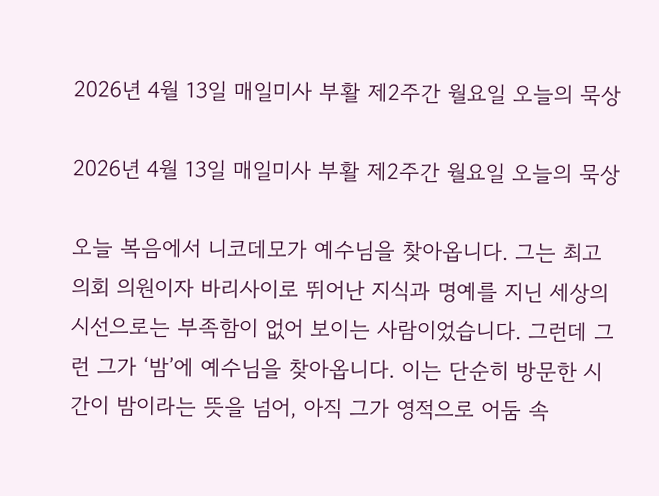2026년 4월 13일 매일미사 부활 제2주간 월요일 오늘의 묵상

2026년 4월 13일 매일미사 부활 제2주간 월요일 오늘의 묵상

오늘 복음에서 니코데모가 예수님을 찾아옵니다. 그는 최고 의회 의원이자 바리사이로 뛰어난 지식과 명예를 지닌 세상의 시선으로는 부족함이 없어 보이는 사람이었습니다. 그런데 그런 그가 ‘밤’에 예수님을 찾아옵니다. 이는 단순히 방문한 시간이 밤이라는 뜻을 넘어, 아직 그가 영적으로 어둠 속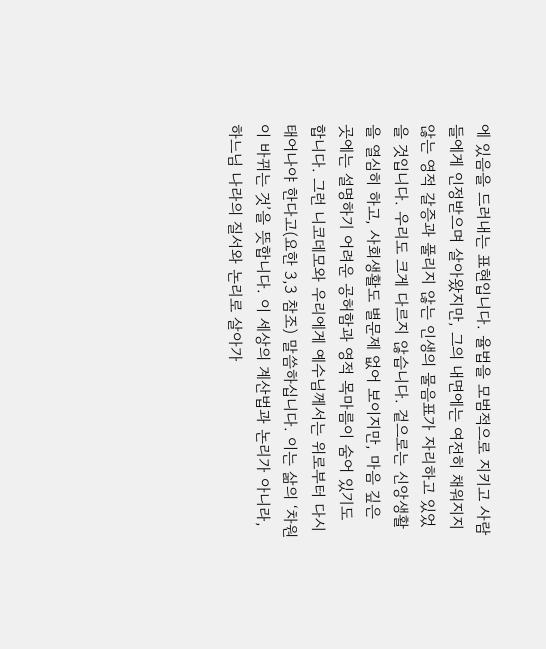에 있음을 드러내는 표현입니다. 율법을 모범적으로 지키고 사람들에게 인정받으며 살아왔지만, 그의 내면에는 여전히 채워지지 않는 영적 갈증과 풀리지 않는 인생의 물음표가 자리하고 있었을 것입니다. 우리도 크게 다르지 않습니다. 겉으로는 신앙생활을 열심히 하고, 사회생활도 별문제 없어 보이지만, 마음 깊은 곳에는 설명하기 어려운 공허함과 영적 목마름이 숨어 있기도 합니다. 그런 니코데모와 우리에게 예수님께서는 위로부터 다시 태어나야 한다고(요한 3,3 참조) 말씀하십니다. 이는 삶의 ‘차원이 바뀌는 것’을 뜻합니다. 이 세상의 계산법과 논리가 아니라, 하느님 나라의 질서와 논리로 살아가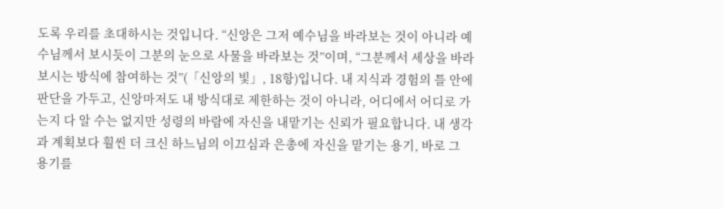도록 우리를 초대하시는 것입니다. “신앙은 그저 예수님을 바라보는 것이 아니라 예수님께서 보시듯이 그분의 눈으로 사물을 바라보는 것”이며, “그분께서 세상을 바라보시는 방식에 참여하는 것”(「신앙의 빛」, 18항)입니다. 내 지식과 경험의 틀 안에 판단을 가두고, 신앙마저도 내 방식대로 제한하는 것이 아니라, 어디에서 어디로 가는지 다 알 수는 없지만 성령의 바람에 자신을 내맡기는 신뢰가 필요합니다. 내 생각과 계획보다 훨씬 더 크신 하느님의 이끄심과 은총에 자신을 맡기는 용기, 바로 그 용기를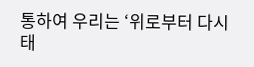통하여 우리는 ‘위로부터 다시 태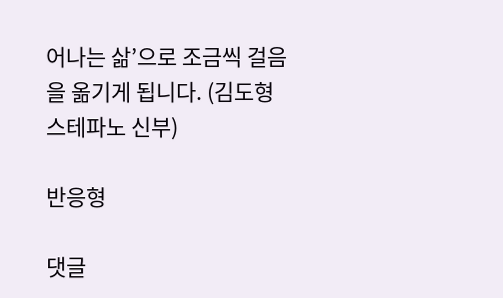어나는 삶’으로 조금씩 걸음을 옮기게 됩니다. (김도형 스테파노 신부)

반응형

댓글